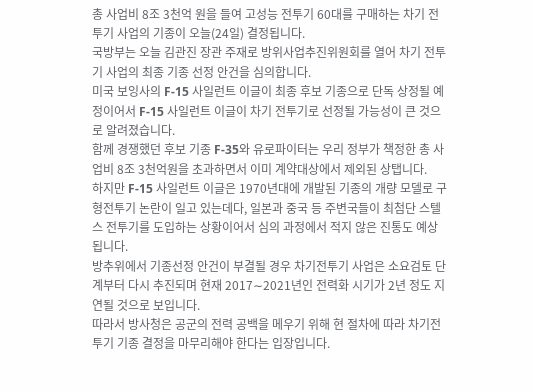총 사업비 8조 3천억 원을 들여 고성능 전투기 60대를 구매하는 차기 전투기 사업의 기종이 오늘(24일) 결정됩니다.
국방부는 오늘 김관진 장관 주재로 방위사업추진위원회를 열어 차기 전투기 사업의 최종 기종 선정 안건을 심의합니다.
미국 보잉사의 F-15 사일런트 이글이 최종 후보 기종으로 단독 상정될 예정이어서 F-15 사일런트 이글이 차기 전투기로 선정될 가능성이 큰 것으로 알려졌습니다.
함께 경쟁했던 후보 기종 F-35와 유로파이터는 우리 정부가 책정한 총 사업비 8조 3천억원을 초과하면서 이미 계약대상에서 제외된 상탭니다.
하지만 F-15 사일런트 이글은 1970년대에 개발된 기종의 개량 모델로 구형전투기 논란이 일고 있는데다, 일본과 중국 등 주변국들이 최첨단 스텔스 전투기를 도입하는 상황이어서 심의 과정에서 적지 않은 진통도 예상됩니다.
방추위에서 기종선정 안건이 부결될 경우 차기전투기 사업은 소요검토 단계부터 다시 추진되며 현재 2017∼2021년인 전력화 시기가 2년 정도 지연될 것으로 보입니다.
따라서 방사청은 공군의 전력 공백을 메우기 위해 현 절차에 따라 차기전투기 기종 결정을 마무리해야 한다는 입장입니다.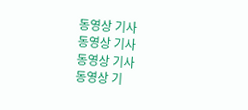동영상 기사
동영상 기사
동영상 기사
동영상 기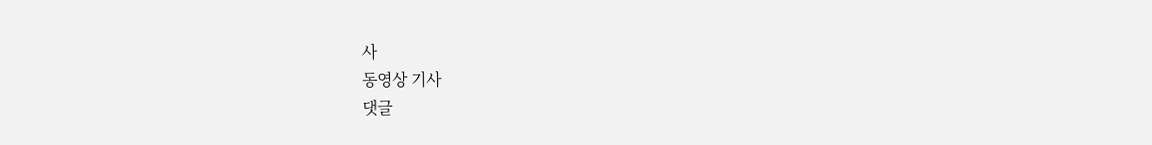사
동영상 기사
댓글